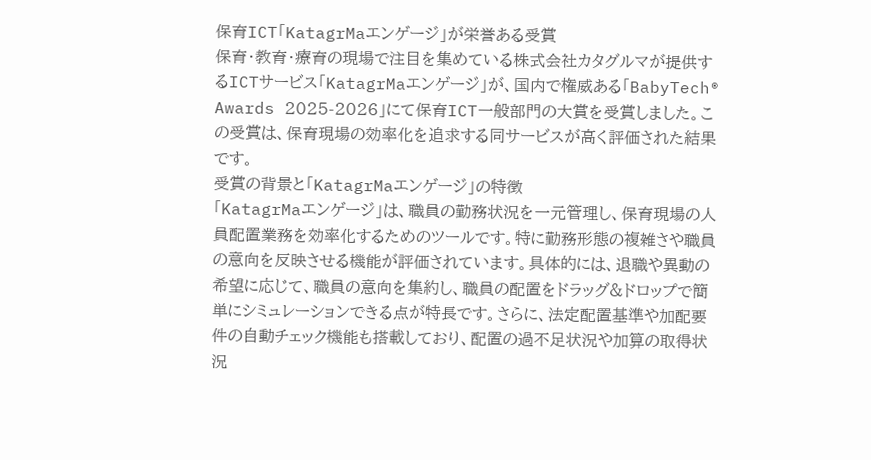保育ICT「KatagrMaエンゲージ」が栄誉ある受賞
保育・教育・療育の現場で注目を集めている株式会社カタグルマが提供するICTサービス「KatagrMaエンゲージ」が、国内で権威ある「BabyTech® Awards 2025-2026」にて保育ICT一般部門の大賞を受賞しました。この受賞は、保育現場の効率化を追求する同サービスが高く評価された結果です。
受賞の背景と「KatagrMaエンゲージ」の特徴
「KatagrMaエンゲージ」は、職員の勤務状況を一元管理し、保育現場の人員配置業務を効率化するためのツールです。特に勤務形態の複雑さや職員の意向を反映させる機能が評価されています。具体的には、退職や異動の希望に応じて、職員の意向を集約し、職員の配置をドラッグ&ドロップで簡単にシミュレーションできる点が特長です。さらに、法定配置基準や加配要件の自動チェック機能も搭載しており、配置の過不足状況や加算の取得状況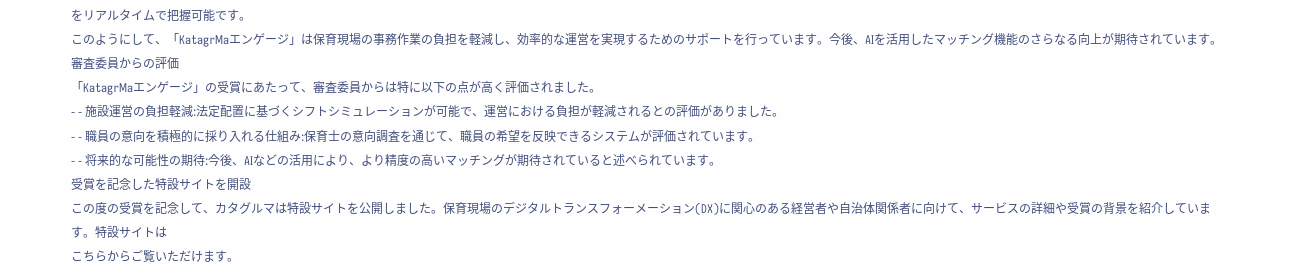をリアルタイムで把握可能です。
このようにして、「KatagrMaエンゲージ」は保育現場の事務作業の負担を軽減し、効率的な運営を実現するためのサポートを行っています。今後、AIを活用したマッチング機能のさらなる向上が期待されています。
審査委員からの評価
「KatagrMaエンゲージ」の受賞にあたって、審査委員からは特に以下の点が高く評価されました。
- - 施設運営の負担軽減:法定配置に基づくシフトシミュレーションが可能で、運営における負担が軽減されるとの評価がありました。
- - 職員の意向を積極的に採り入れる仕組み:保育士の意向調査を通じて、職員の希望を反映できるシステムが評価されています。
- - 将来的な可能性の期待:今後、AIなどの活用により、より精度の高いマッチングが期待されていると述べられています。
受賞を記念した特設サイトを開設
この度の受賞を記念して、カタグルマは特設サイトを公開しました。保育現場のデジタルトランスフォーメーション(DX)に関心のある経営者や自治体関係者に向けて、サービスの詳細や受賞の背景を紹介しています。特設サイトは
こちらからご覧いただけます。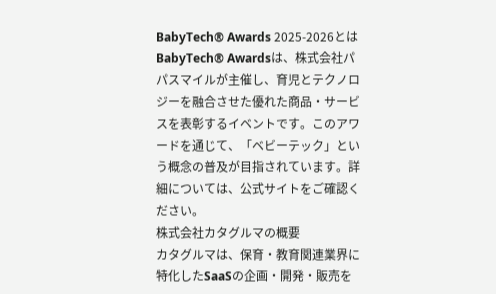BabyTech® Awards 2025-2026とは
BabyTech® Awardsは、株式会社パパスマイルが主催し、育児とテクノロジーを融合させた優れた商品・サービスを表彰するイベントです。このアワードを通じて、「ベビーテック」という概念の普及が目指されています。詳細については、公式サイトをご確認ください。
株式会社カタグルマの概要
カタグルマは、保育・教育関連業界に特化したSaaSの企画・開発・販売を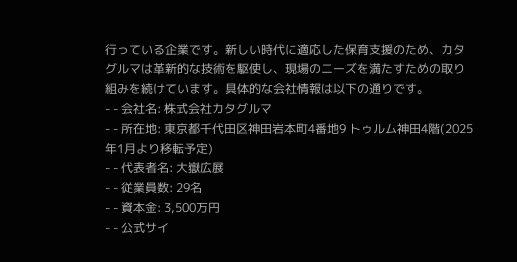行っている企業です。新しい時代に適応した保育支援のため、カタグルマは革新的な技術を駆使し、現場のニーズを満たすための取り組みを続けています。具体的な会社情報は以下の通りです。
- - 会社名: 株式会社カタグルマ
- - 所在地: 東京都千代田区神田岩本町4番地9 トゥルム神田4階(2025年1月より移転予定)
- - 代表者名: 大嶽広展
- - 従業員数: 29名
- - 資本金: 3,500万円
- - 公式サイ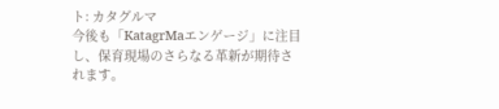ト: カタグルマ
今後も「KatagrMaエンゲージ」に注目し、保育現場のさらなる革新が期待されます。